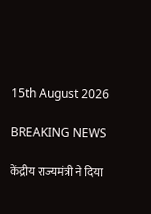15th August 2026

BREAKING NEWS

केंद्रीय राज्यमंत्री ने दिया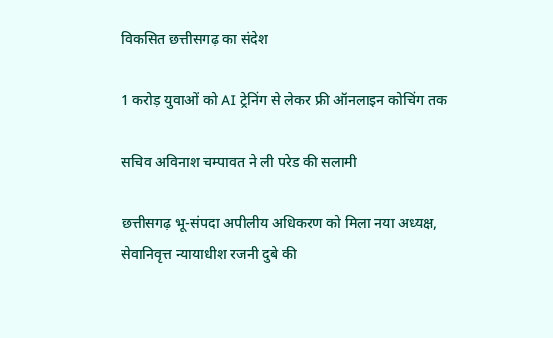विकसित छत्तीसगढ़ का संदेश

1 करोड़ युवाओं को AI ट्रेनिंग से लेकर फ्री ऑनलाइन कोचिंग तक

सचिव अविनाश चम्पावत ने ली परेड की सलामी

छत्तीसगढ़ भू-संपदा अपीलीय अधिकरण को मिला नया अध्यक्ष, सेवानिवृत्त न्यायाधीश रजनी दुबे की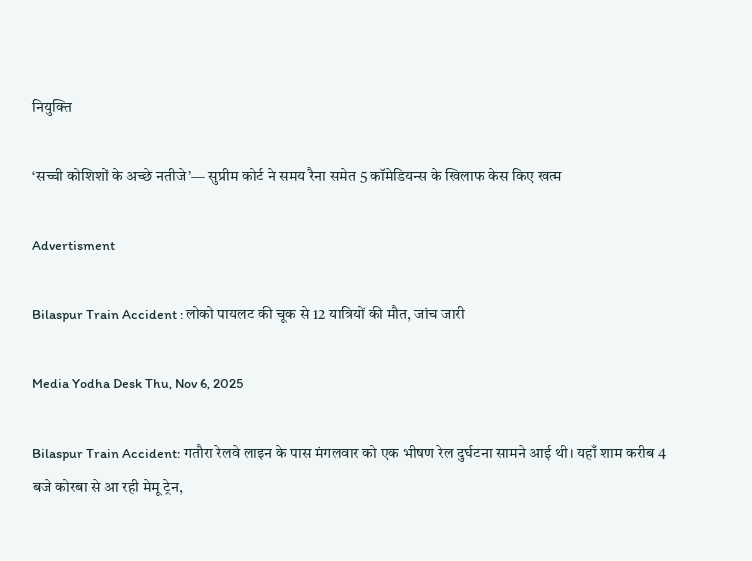नियुक्ति

‘सच्ची कोशिशों के अच्छे नतीजे’— सुप्रीम कोर्ट ने समय रैना समेत 5 कॉमेडियन्स के खिलाफ केस किए खत्म

Advertisment

Bilaspur Train Accident : लोको पायलट की चूक से 12 यात्रियों की मौत, जांच जारी

Media Yodha Desk Thu, Nov 6, 2025

Bilaspur Train Accident: गतौरा रेलवे लाइन के पास मंगलवार को एक भीषण रेल दुर्घटना सामने आई थी। यहाँ शाम करीब 4 बजे कोरबा से आ रही मेमू ट्रेन,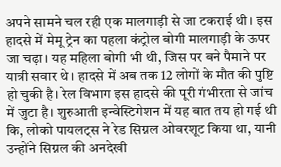अपने सामने चल रही एक मालगाड़ी से जा टकराई थी। इस हादसे में मेमू ट्रेन का पहला कंट्रोल बोगी मालगाड़ी के ऊपर जा चढ़ा। यह महिला बोगी भी थी, जिस पर बने पैमाने पर यात्री सवार थे। हादसे में अब तक 12 लोगों के मौत की पुष्टि हो चुकी है। रेल विभाग इस हादसे की पूरी गंभीरता से जांच में जुटा है। शुरुआती इन्वेस्टिगेशन में यह बात तय हो गई थी कि, लोको पायलट्स ने रेड सिग्नल ओवरशूट किया था, यानी उन्होंने सिग्नल की अनदेखी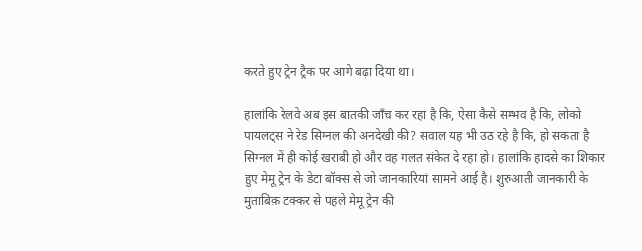करते हुए ट्रेन ट्रैक पर आगे बढ़ा दिया था।

हालांकि रेलवे अब इस बातकी जाँच कर रहा है कि, ऐसा कैसे सम्भव है कि, लोको पायलट्स ने रेड सिग्नल की अनदेखी की? सवाल यह भी उठ रहे है कि, हो सकता है सिग्नल में ही कोई खराबी हो और वह गलत संकेत दे रहा हो। हालांकि हादसे का शिकार हुए मेमू ट्रेन के डेटा बॉक्स से जो जानकारियां सामने आई है। शुरुआती जानकारी के मुताबिक़ टक्कर से पहले मेमू ट्रेन की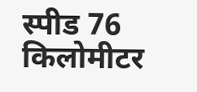स्पीड 76 किलोमीटर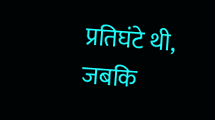प्रतिघंटे थी, जबकि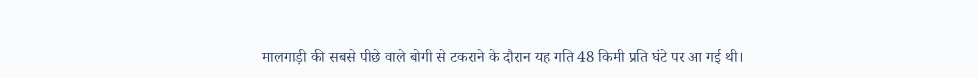मालगाड़ी की सबसे पीछे वाले बोगी से टकराने के दौरान यह गति 48 किमी प्रति घंटे पर आ गई थी।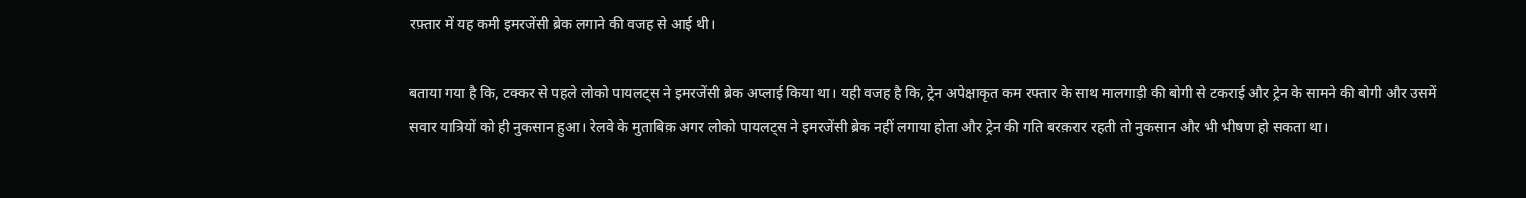रफ़्तार में यह कमी इमरजेंसी ब्रेक लगाने की वजह से आई थी।

बताया गया है कि, टक्कर से पहले लोको पायलट्स ने इमरजेंसी ब्रेक अप्लाई किया था। यही वजह है कि, ट्रेन अपेक्षाकृत कम रफ्तार के साथ मालगाड़ी की बोगी से टकराई और ट्रेन के सामने की बोगी और उसमें सवार यात्रियों को ही नुकसान हुआ। रेलवे के मुताबिक़ अगर लोको पायलट्स ने इमरजेंसी ब्रेक नहीं लगाया होता और ट्रेन की गति बरक़रार रहती तो नुकसान और भी भीषण हो सकता था।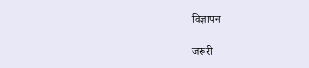विज्ञापन

जरूरी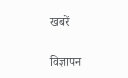खबरें

विज्ञापन